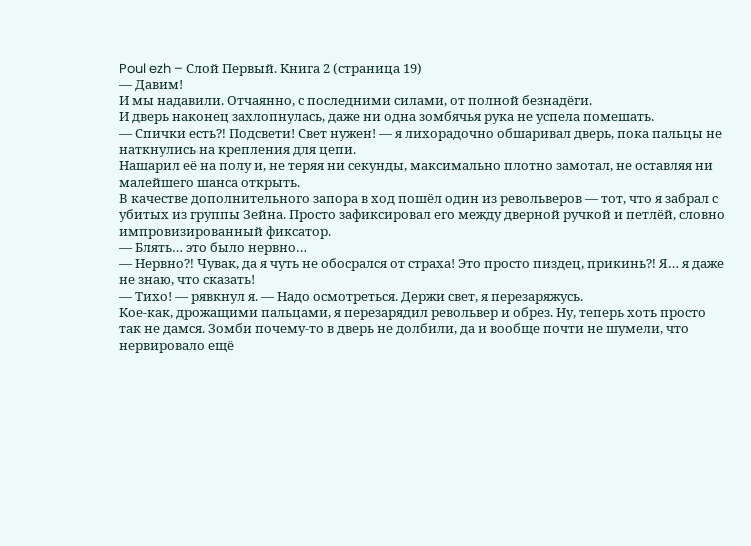Poul ezh – Слой Первый. Книга 2 (страница 19)
— Давим!
И мы надавили. Отчаянно, с последними силами, от полной безнадёги.
И дверь наконец захлопнулась, даже ни одна зомбячья рука не успела помешать.
— Спички есть⁈ Подсвети! Свет нужен! — я лихорадочно обшаривал дверь, пока пальцы не наткнулись на крепления для цепи.
Нашарил её на полу и, не теряя ни секунды, максимально плотно замотал, не оставляя ни малейшего шанса открыть.
В качестве дополнительного запора в ход пошёл один из револьверов — тот, что я забрал с убитых из группы Зейна. Просто зафиксировал его между дверной ручкой и петлёй, словно импровизированный фиксатор.
— Блять… это было нервно…
— Нервно⁈ Чувак, да я чуть не обосрался от страха! Это просто пиздец, прикинь⁈ Я… я даже не знаю, что сказать!
— Тихо! — рявкнул я. — Надо осмотреться. Держи свет, я перезаряжусь.
Кое-как, дрожащими пальцами, я перезарядил револьвер и обрез. Ну, теперь хоть просто так не дамся. Зомби почему-то в дверь не долбили, да и вообще почти не шумели, что нервировало ещё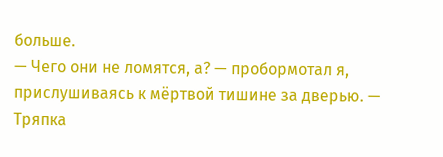больше.
— Чего они не ломятся, а? — пробормотал я, прислушиваясь к мёртвой тишине за дверью. — Тряпка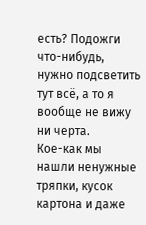есть? Подожги что-нибудь, нужно подсветить тут всё, а то я вообще не вижу ни черта.
Кое-как мы нашли ненужные тряпки, кусок картона и даже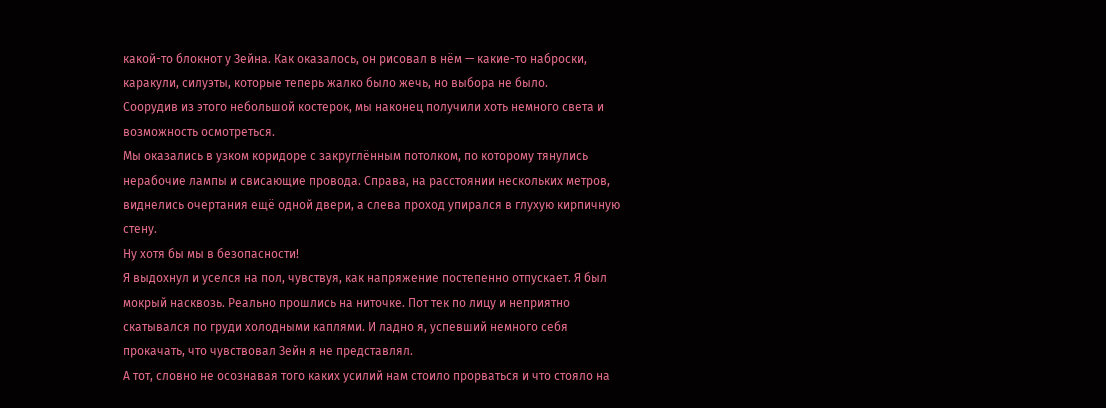какой-то блокнот у Зейна. Как оказалось, он рисовал в нём — какие-то наброски, каракули, силуэты, которые теперь жалко было жечь, но выбора не было.
Соорудив из этого небольшой костерок, мы наконец получили хоть немного света и возможность осмотреться.
Мы оказались в узком коридоре с закруглённым потолком, по которому тянулись нерабочие лампы и свисающие провода. Справа, на расстоянии нескольких метров, виднелись очертания ещё одной двери, а слева проход упирался в глухую кирпичную стену.
Ну хотя бы мы в безопасности!
Я выдохнул и уселся на пол, чувствуя, как напряжение постепенно отпускает. Я был мокрый насквозь. Реально прошлись на ниточке. Пот тек по лицу и неприятно скатывался по груди холодными каплями. И ладно я, успевший немного себя прокачать, что чувствовал Зейн я не представлял.
А тот, словно не осознавая того каких усилий нам стоило прорваться и что стояло на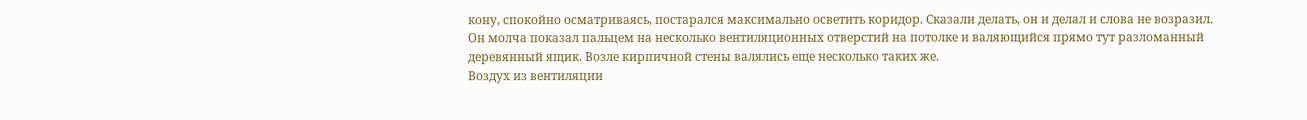кону, спокойно осматриваясь, постарался максимально осветить коридор. Сказали делать, он и делал и слова не возразил.
Он молча показал пальцем на несколько вентиляционных отверстий на потолке и валяющийся прямо тут разломанный деревянный ящик. Возле кирпичной стены валялись еще несколько таких же.
Воздух из вентиляции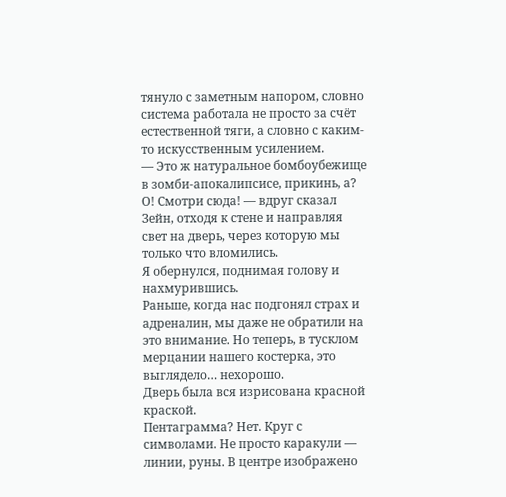тянуло с заметным напором, словно система работала не просто за счёт естественной тяги, а словно с каким-то искусственным усилением.
— Это ж натуральное бомбоубежище в зомби-апокалипсисе, прикинь, а? О! Смотри сюда! — вдруг сказал Зейн, отходя к стене и направляя свет на дверь, через которую мы только что вломились.
Я обернулся, поднимая голову и нахмурившись.
Раньше, когда нас подгонял страх и адреналин, мы даже не обратили на это внимание. Но теперь, в тусклом мерцании нашего костерка, это выглядело… нехорошо.
Дверь была вся изрисована красной краской.
Пентаграмма? Нет. Круг с символами. Не просто каракули — линии, руны. В центре изображено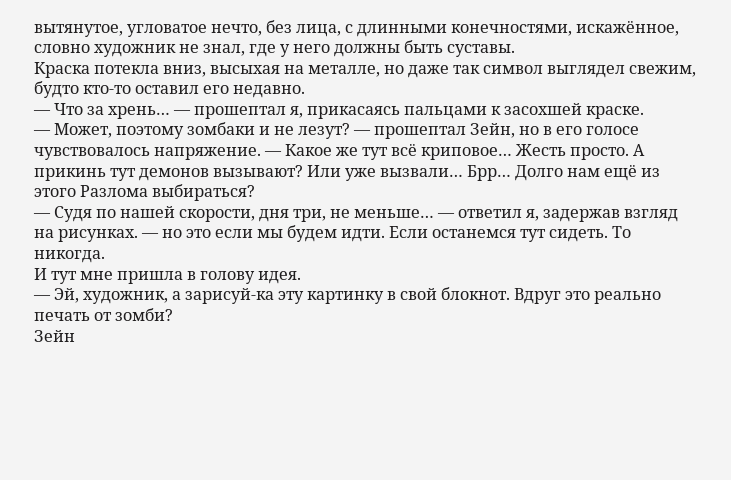вытянутое, угловатое нечто, без лица, с длинными конечностями, искажённое, словно художник не знал, где у него должны быть суставы.
Краска потекла вниз, высыхая на металле, но даже так символ выглядел свежим, будто кто-то оставил его недавно.
— Что за хрень… — прошептал я, прикасаясь пальцами к засохшей краске.
— Может, поэтому зомбаки и не лезут? — прошептал Зейн, но в его голосе чувствовалось напряжение. — Какое же тут всё криповое… Жесть просто. А прикинь тут демонов вызывают? Или уже вызвали… Брр… Долго нам ещё из этого Разлома выбираться?
— Судя по нашей скорости, дня три, не меньше… — ответил я, задержав взгляд на рисунках. — но это если мы будем идти. Если останемся тут сидеть. То никогда.
И тут мне пришла в голову идея.
— Эй, художник, а зарисуй-ка эту картинку в свой блокнот. Вдруг это реально печать от зомби?
Зейн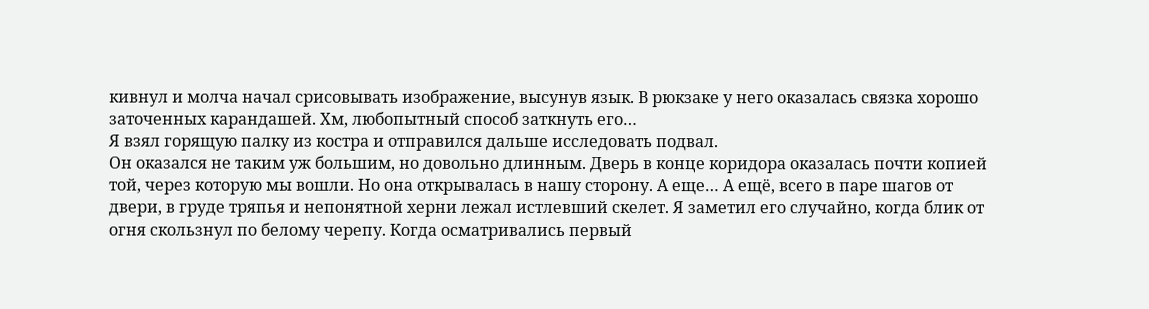кивнул и молча начал срисовывать изображение, высунув язык. В рюкзаке у него оказалась связка хорошо заточенных карандашей. Хм, любопытный способ заткнуть его…
Я взял горящую палку из костра и отправился дальше исследовать подвал.
Он оказался не таким уж большим, но довольно длинным. Дверь в конце коридора оказалась почти копией той, через которую мы вошли. Но она открывалась в нашу сторону. А еще… А ещё, всего в паре шагов от двери, в груде тряпья и непонятной херни лежал истлевший скелет. Я заметил его случайно, когда блик от огня скользнул по белому черепу. Когда осматривались первый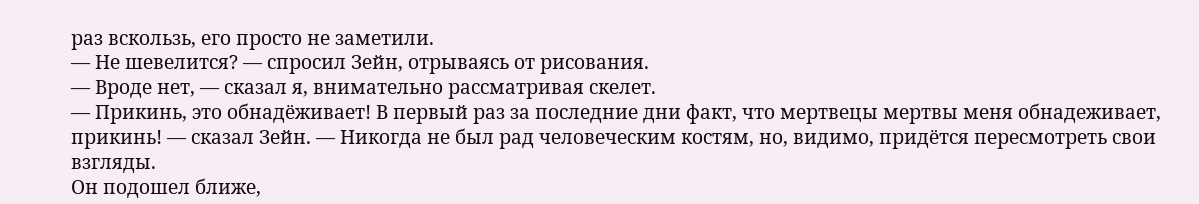раз вскользь, его просто не заметили.
— Не шевелится? — спросил Зейн, отрываясь от рисования.
— Вроде нет, — сказал я, внимательно рассматривая скелет.
— Прикинь, это обнадёживает! В первый раз за последние дни факт, что мертвецы мертвы меня обнадеживает, прикинь! — сказал Зейн. — Никогда не был рад человеческим костям, но, видимо, придётся пересмотреть свои взгляды.
Он подошел ближе,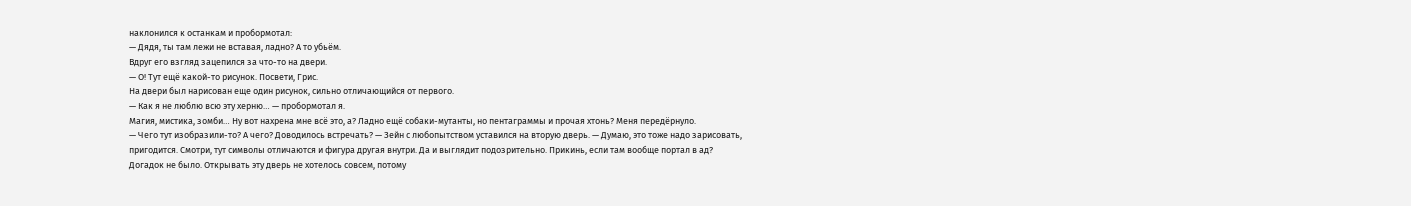наклонился к останкам и пробормотал:
— Дядя, ты там лежи не вставая, ладно? А то убьём.
Вдруг его взгляд зацепился за что-то на двери.
— О! Тут ещё какой-то рисунок. Посвети, Грис.
На двери был нарисован еще один рисунок, сильно отличающийся от первого.
— Как я не люблю всю эту херню… — пробормотал я.
Магия, мистика, зомби… Ну вот нахрена мне всё это, а? Ладно ещё собаки-мутанты, но пентаграммы и прочая хтонь? Меня передёрнуло.
— Чего тут изобразили-то? А чего? Доводилось встречать? — Зейн с любопытством уставился на вторую дверь. — Думаю, это тоже надо зарисовать, пригодится. Смотри, тут символы отличаются и фигура другая внутри. Да и выглядит подозрительно. Прикинь, если там вообще портал в ад?
Догадок не было. Открывать эту дверь не хотелось совсем, потому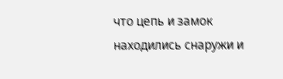что цепь и замок находились снаружи и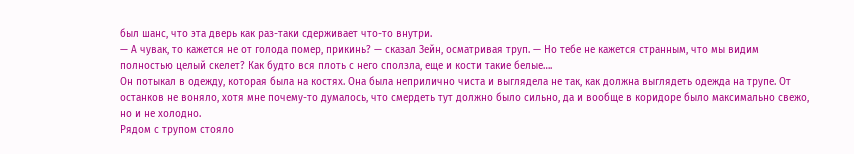был шанс, что эта дверь как раз-таки сдерживает что-то внутри.
— А чувак, то кажется не от голода помер, прикинь? — сказал Зейн, осматривая труп. — Но тебе не кажется странным, что мы видим полностью целый скелет? Как будто вся плоть с него сползла, еще и кости такие белые….
Он потыкал в одежду, которая была на костях. Она была неприлично чиста и выглядела не так, как должна выглядеть одежда на трупе. От останков не воняло, хотя мне почему-то думалось, что смердеть тут должно было сильно, да и вообще в коридоре было максимально свежо, но и не холодно.
Рядом с трупом стояло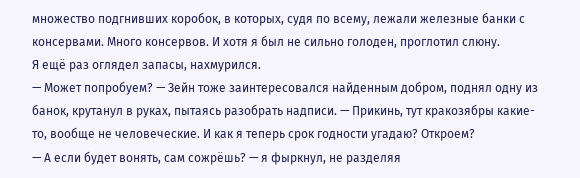множество подгнивших коробок, в которых, судя по всему, лежали железные банки с консервами. Много консервов. И хотя я был не сильно голоден, проглотил слюну.
Я ещё раз оглядел запасы, нахмурился.
— Может попробуем? — Зейн тоже заинтересовался найденным добром, поднял одну из банок, крутанул в руках, пытаясь разобрать надписи. — Прикинь, тут кракозябры какие-то, вообще не человеческие. И как я теперь срок годности угадаю? Откроем?
— А если будет вонять, сам сожрёшь? — я фыркнул, не разделяя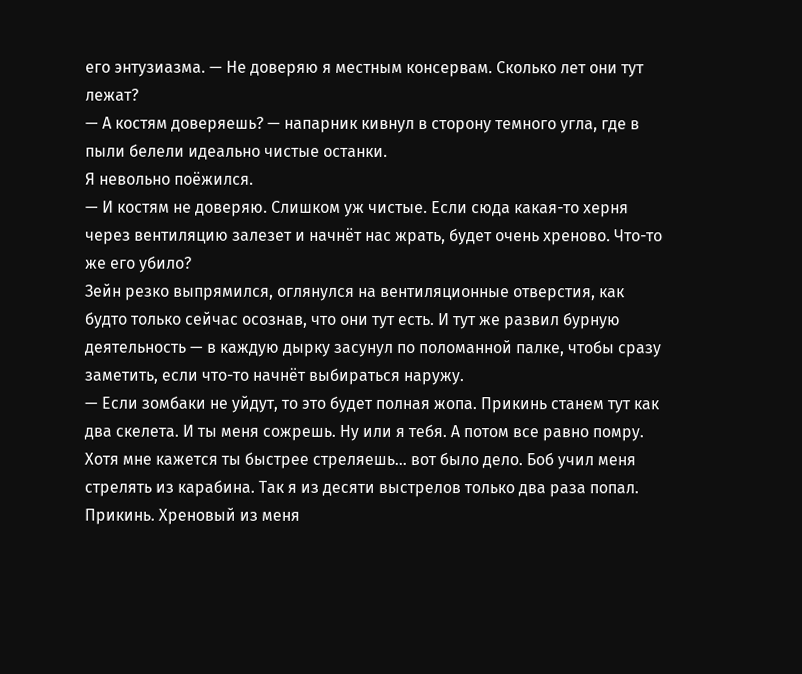его энтузиазма. — Не доверяю я местным консервам. Сколько лет они тут лежат?
— А костям доверяешь? — напарник кивнул в сторону темного угла, где в пыли белели идеально чистые останки.
Я невольно поёжился.
— И костям не доверяю. Слишком уж чистые. Если сюда какая-то херня через вентиляцию залезет и начнёт нас жрать, будет очень хреново. Что-то же его убило?
Зейн резко выпрямился, оглянулся на вентиляционные отверстия, как будто только сейчас осознав, что они тут есть. И тут же развил бурную деятельность — в каждую дырку засунул по поломанной палке, чтобы сразу заметить, если что-то начнёт выбираться наружу.
— Если зомбаки не уйдут, то это будет полная жопа. Прикинь станем тут как два скелета. И ты меня сожрешь. Ну или я тебя. А потом все равно помру. Хотя мне кажется ты быстрее стреляешь… вот было дело. Боб учил меня стрелять из карабина. Так я из десяти выстрелов только два раза попал. Прикинь. Хреновый из меня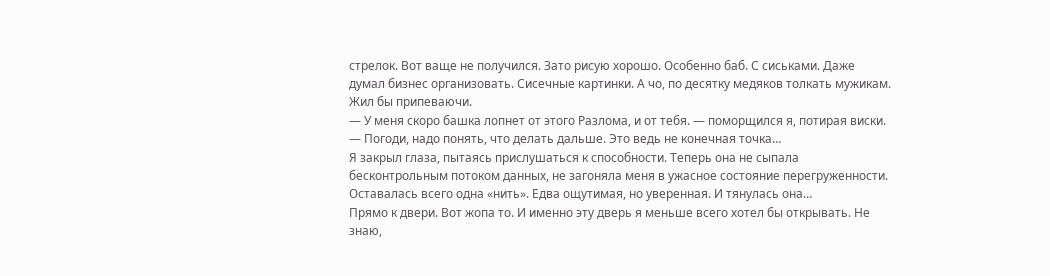стрелок. Вот ваще не получился. Зато рисую хорошо. Особенно баб. С сиськами. Даже думал бизнес организовать. Сисечные картинки. А чо, по десятку медяков толкать мужикам. Жил бы припеваючи.
— У меня скоро башка лопнет от этого Разлома, и от тебя. — поморщился я, потирая виски. — Погоди, надо понять, что делать дальше. Это ведь не конечная точка…
Я закрыл глаза, пытаясь прислушаться к способности. Теперь она не сыпала бесконтрольным потоком данных, не загоняла меня в ужасное состояние перегруженности.
Оставалась всего одна «нить». Едва ощутимая, но уверенная. И тянулась она…
Прямо к двери. Вот жопа то. И именно эту дверь я меньше всего хотел бы открывать. Не знаю,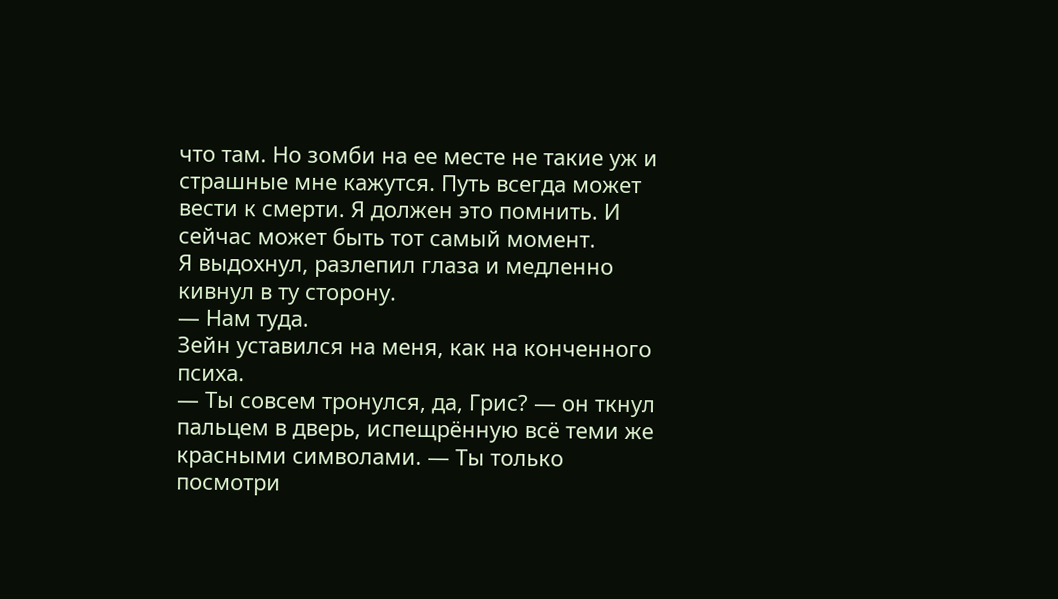что там. Но зомби на ее месте не такие уж и страшные мне кажутся. Путь всегда может вести к смерти. Я должен это помнить. И сейчас может быть тот самый момент.
Я выдохнул, разлепил глаза и медленно кивнул в ту сторону.
— Нам туда.
Зейн уставился на меня, как на конченного психа.
— Ты совсем тронулся, да, Грис? — он ткнул пальцем в дверь, испещрённую всё теми же красными символами. — Ты только посмотри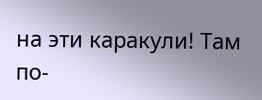на эти каракули! Там по-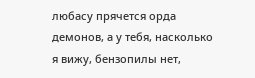любасу прячется орда демонов, а у тебя, насколько я вижу, бензопилы нет,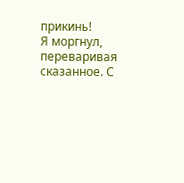прикинь!
Я моргнул, переваривая сказанное. С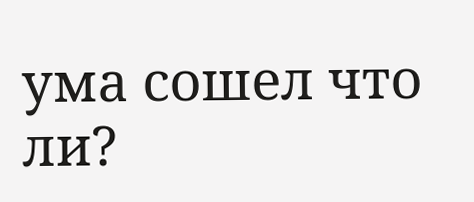ума сошел что ли?